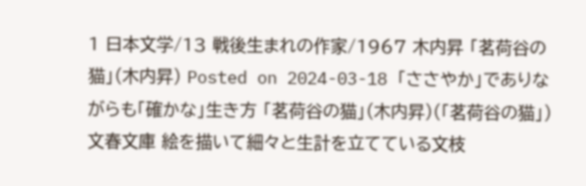1 日本文学/13 戦後生まれの作家/1967 木内昇 「茗荷谷の猫」(木内昇) Posted on 2024-03-18 「ささやか」でありながらも「確かな」生き方 「茗荷谷の猫」(木内昇)(「茗荷谷の猫」)文春文庫 絵を描いて細々と生計を立てている文枝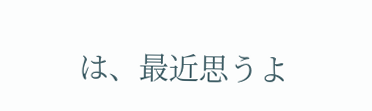は、最近思うよ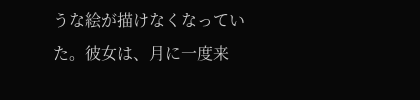うな絵が描けなくなっていた。彼女は、月に一度来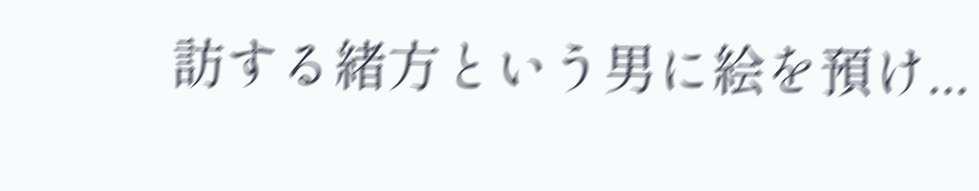訪する緒方という男に絵を預け...